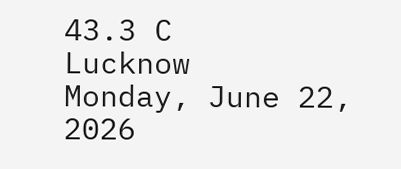43.3 C
Lucknow
Monday, June 22, 2026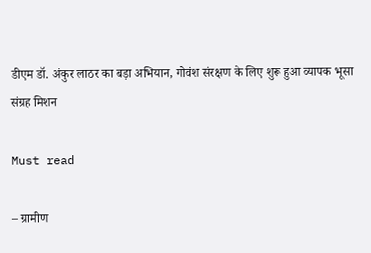डीएम डॉ. अंकुर लाठर का बड़ा अभियान, गोवंश संरक्षण के लिए शुरू हुआ व्यापक भूसा संग्रह मिशन

Must read

– ग्रामीण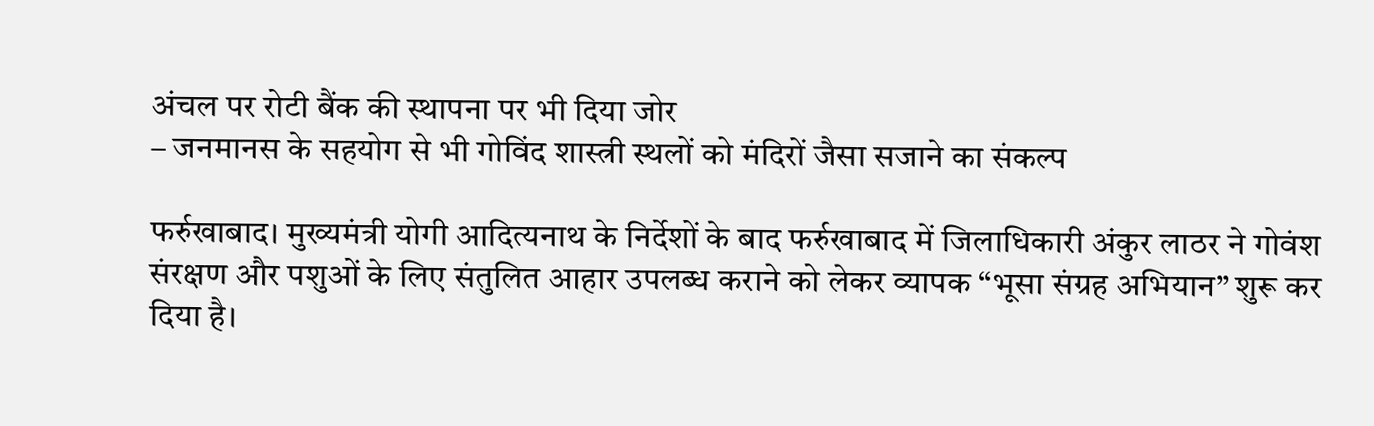अंचल पर रोटी बैंक की स्थापना पर भी दिया जोर
– जनमानस के सहयोग से भी गोविंद शास्त्री स्थलों को मंदिरों जैसा सजाने का संकल्प

फर्रुखाबाद। मुख्यमंत्री योगी आदित्यनाथ के निर्देशों के बाद फर्रुखाबाद में जिलाधिकारी अंकुर लाठर ने गोवंश संरक्षण और पशुओं के लिए संतुलित आहार उपलब्ध कराने को लेकर व्यापक “भूसा संग्रह अभियान” शुरू कर दिया है।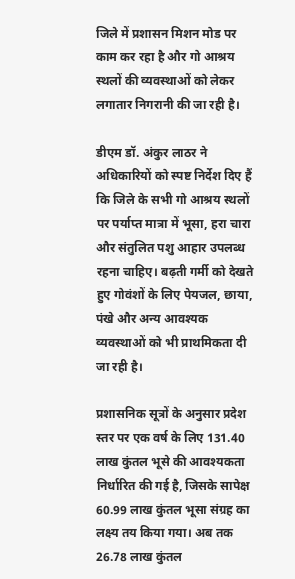जिले में प्रशासन मिशन मोड पर काम कर रहा है और गो आश्रय स्थलों की व्यवस्थाओं को लेकर लगातार निगरानी की जा रही है।

डीएम डॉ. अंकुर लाठर ने अधिकारियों को स्पष्ट निर्देश दिए हैं कि जिले के सभी गो आश्रय स्थलों पर पर्याप्त मात्रा में भूसा, हरा चारा और संतुलित पशु आहार उपलब्ध रहना चाहिए। बढ़ती गर्मी को देखते हुए गोवंशों के लिए पेयजल, छाया, पंखे और अन्य आवश्यक व्यवस्थाओं को भी प्राथमिकता दी जा रही है।

प्रशासनिक सूत्रों के अनुसार प्रदेश स्तर पर एक वर्ष के लिए 131.40 लाख कुंतल भूसे की आवश्यकता निर्धारित की गई है, जिसके सापेक्ष 60.99 लाख कुंतल भूसा संग्रह का लक्ष्य तय किया गया। अब तक 26.78 लाख कुंतल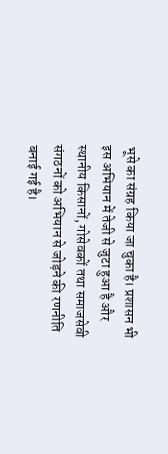भूसे का संग्रह किया जा चुका है। प्रशासन भी इस अभियान में तेजी से जुटा हुआ है और स्थानीय किसानों, गोसेवकों तथा समाजसेवी संगठनों को अभियान से जोड़ने की रणनीति बनाई गई है।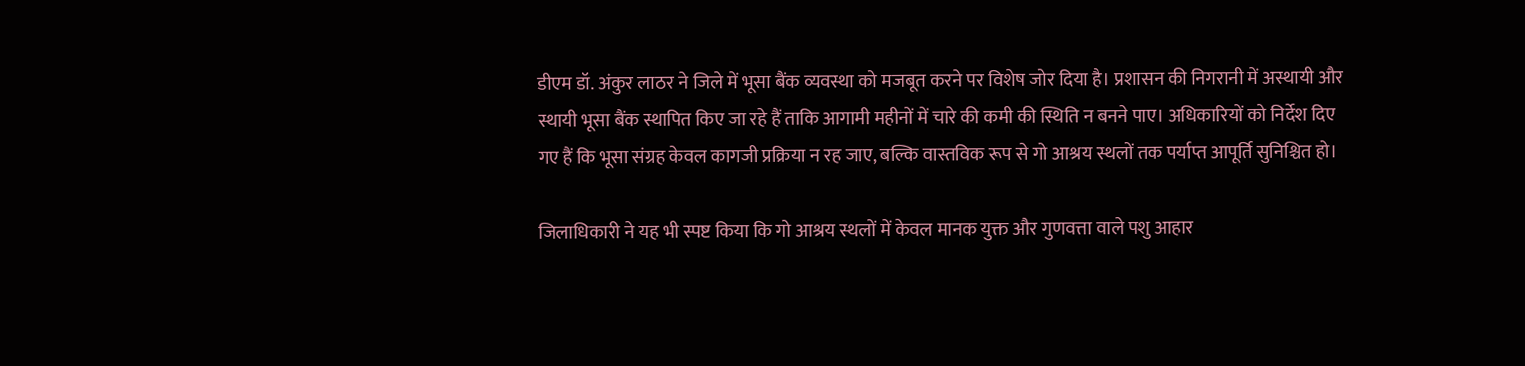डीएम डॉ. अंकुर लाठर ने जिले में भूसा बैंक व्यवस्था को मजबूत करने पर विशेष जोर दिया है। प्रशासन की निगरानी में अस्थायी और स्थायी भूसा बैंक स्थापित किए जा रहे हैं ताकि आगामी महीनों में चारे की कमी की स्थिति न बनने पाए। अधिकारियों को निर्देश दिए गए हैं कि भूसा संग्रह केवल कागजी प्रक्रिया न रह जाए, बल्कि वास्तविक रूप से गो आश्रय स्थलों तक पर्याप्त आपूर्ति सुनिश्चित हो।

जिलाधिकारी ने यह भी स्पष्ट किया कि गो आश्रय स्थलों में केवल मानक युक्त और गुणवत्ता वाले पशु आहार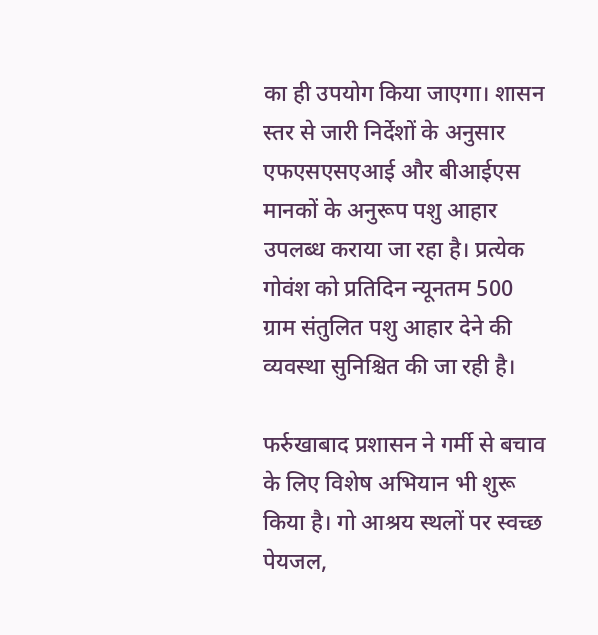का ही उपयोग किया जाएगा। शासन स्तर से जारी निर्देशों के अनुसार एफएसएसएआई और बीआईएस मानकों के अनुरूप पशु आहार उपलब्ध कराया जा रहा है। प्रत्येक गोवंश को प्रतिदिन न्यूनतम 500 ग्राम संतुलित पशु आहार देने की व्यवस्था सुनिश्चित की जा रही है।

फर्रुखाबाद प्रशासन ने गर्मी से बचाव के लिए विशेष अभियान भी शुरू किया है। गो आश्रय स्थलों पर स्वच्छ पेयजल,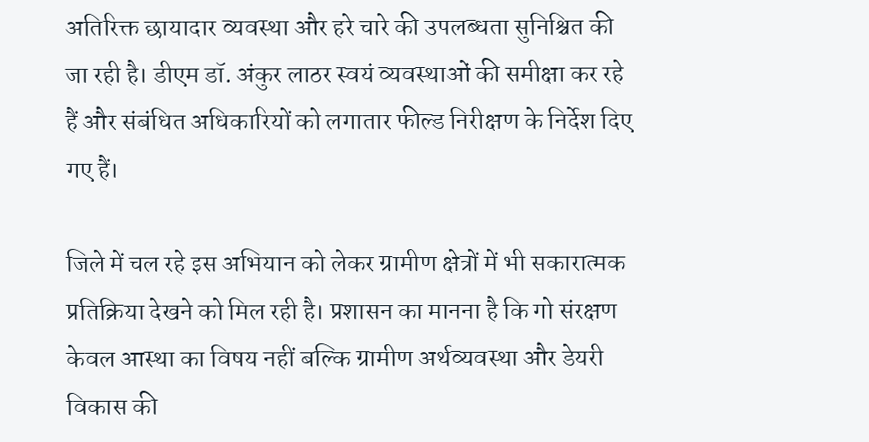अतिरिक्त छायादार व्यवस्था और हरे चारे की उपलब्धता सुनिश्चित की जा रही है। डीएम डॉ. अंकुर लाठर स्वयं व्यवस्थाओं की समीक्षा कर रहे हैं और संबंधित अधिकारियों को लगातार फील्ड निरीक्षण के निर्देश दिए गए हैं।

जिले में चल रहे इस अभियान को लेकर ग्रामीण क्षेत्रों में भी सकारात्मक प्रतिक्रिया देखने को मिल रही है। प्रशासन का मानना है कि गो संरक्षण केवल आस्था का विषय नहीं बल्कि ग्रामीण अर्थव्यवस्था और डेयरी विकास की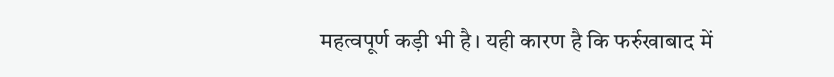महत्वपूर्ण कड़ी भी है। यही कारण है कि फर्रुखाबाद में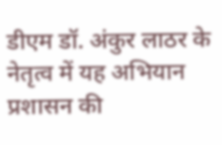डीएम डॉ. अंकुर लाठर के नेतृत्व में यह अभियान प्रशासन की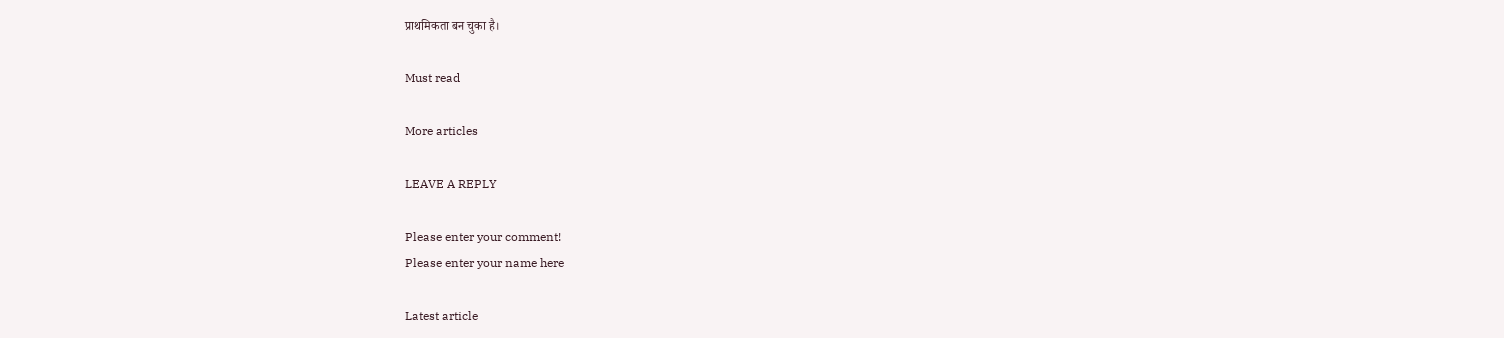प्राथमिकता बन चुका है।

Must read

More articles

LEAVE A REPLY

Please enter your comment!
Please enter your name here

Latest article